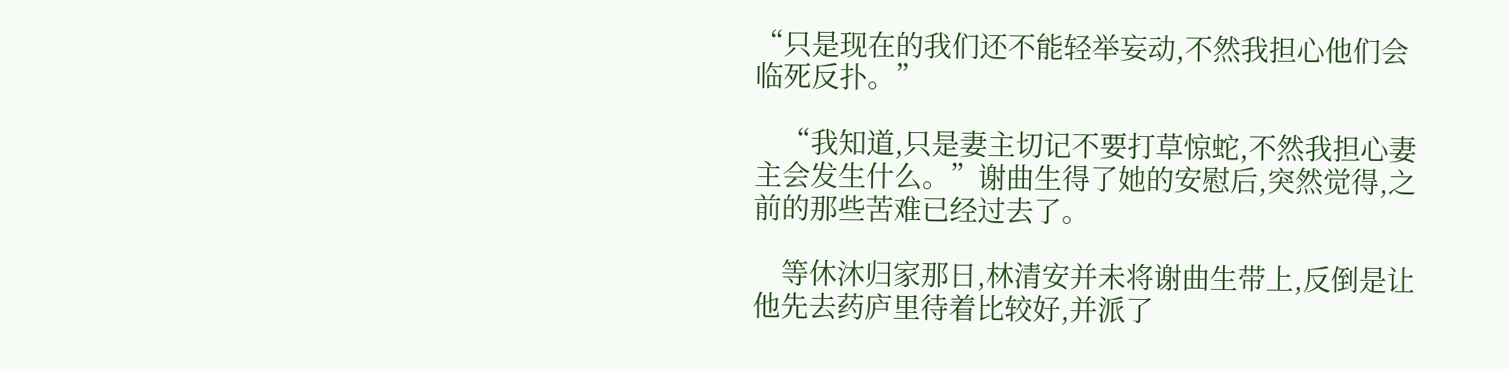“只是现在的我们还不能轻举妄动,不然我担心他们会临死反扑。”

    “我知道,只是妻主切记不要打草惊蛇,不然我担心妻主会发生什么。”谢曲生得了她的安慰后,突然觉得,之前的那些苦难已经过去了。

    等休沐归家那日,林清安并未将谢曲生带上,反倒是让他先去药庐里待着比较好,并派了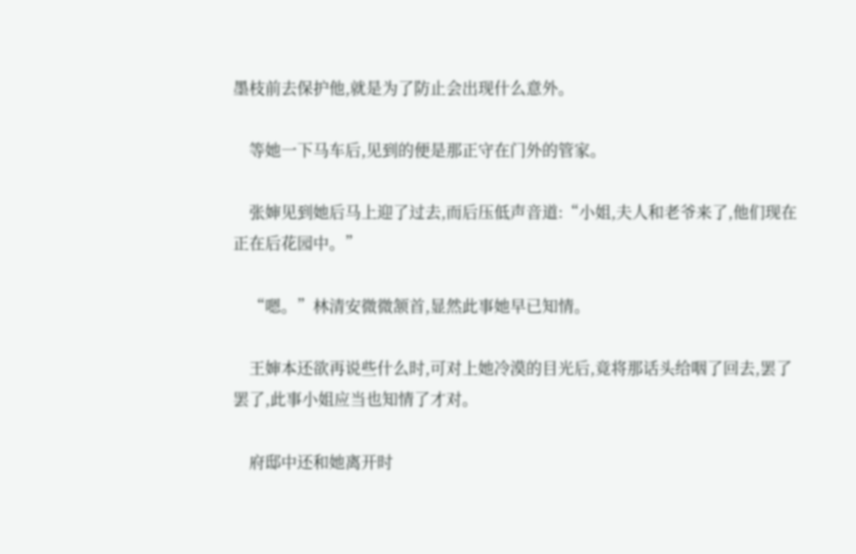墨枝前去保护他,就是为了防止会出现什么意外。

    等她一下马车后,见到的便是那正守在门外的管家。

    张婶见到她后马上迎了过去,而后压低声音道:“小姐,夫人和老爷来了,他们现在正在后花园中。”

    “嗯。”林清安微微颔首,显然此事她早已知情。

    王婶本还欲再说些什么时,可对上她冷漠的目光后,竟将那话头给咽了回去,罢了罢了,此事小姐应当也知情了才对。

    府邸中还和她离开时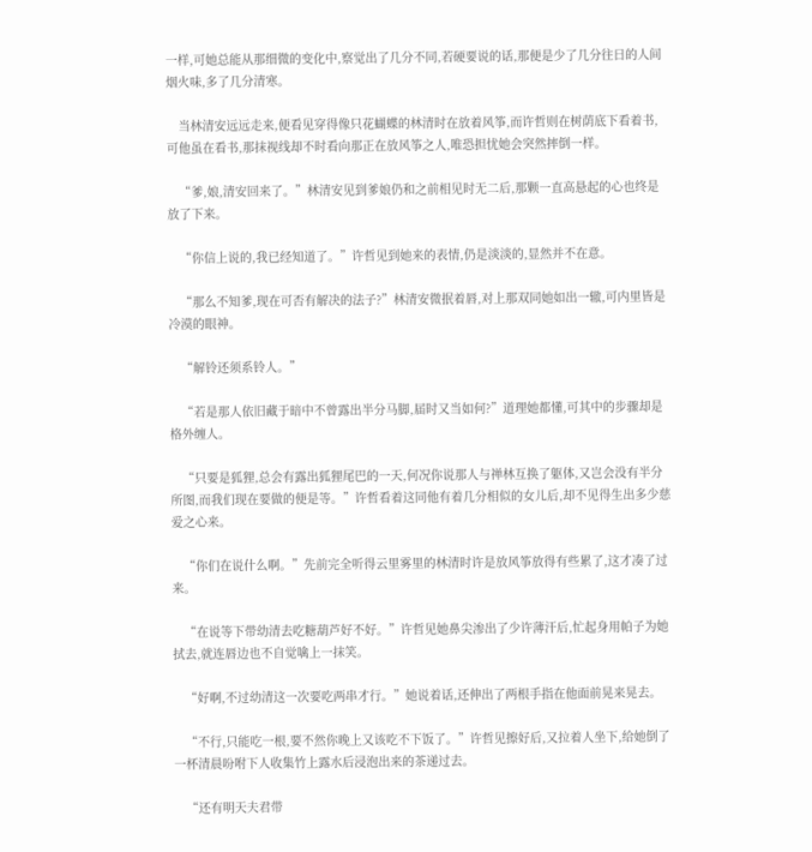一样,可她总能从那细微的变化中,察觉出了几分不同,若硬要说的话,那便是少了几分往日的人间烟火味,多了几分清寒。

    当林清安远远走来,便看见穿得像只花蝴蝶的林清时在放着风筝,而许哲则在树荫底下看着书,可他虽在看书,那抹视线却不时看向那正在放风筝之人,唯恐担忧她会突然摔倒一样。

    “爹,娘,清安回来了。”林清安见到爹娘仍和之前相见时无二后,那颗一直高悬起的心也终是放了下来。

    “你信上说的,我已经知道了。”许哲见到她来的表情,仍是淡淡的,显然并不在意。

    “那么不知爹,现在可否有解决的法子?”林清安微抿着唇,对上那双同她如出一辙,可内里皆是冷漠的眼神。

    “解铃还须系铃人。”

    “若是那人依旧藏于暗中不曾露出半分马脚,届时又当如何?”道理她都懂,可其中的步骤却是格外缠人。

    “只要是狐狸,总会有露出狐狸尾巴的一天,何况你说那人与禅林互换了躯体,又岂会没有半分所图,而我们现在要做的便是等。”许哲看着这同他有着几分相似的女儿后,却不见得生出多少慈爱之心来。

    “你们在说什么啊。”先前完全听得云里雾里的林清时许是放风筝放得有些累了,这才凑了过来。

    “在说等下带幼清去吃糖葫芦好不好。”许哲见她鼻尖渗出了少许薄汗后,忙起身用帕子为她拭去,就连唇边也不自觉噙上一抹笑。

    “好啊,不过幼清这一次要吃两串才行。”她说着话,还伸出了两根手指在他面前晃来晃去。

    “不行,只能吃一根,要不然你晚上又该吃不下饭了。”许哲见擦好后,又拉着人坐下,给她倒了一杯清晨吩咐下人收集竹上露水后浸泡出来的茶递过去。

    “还有明天夫君带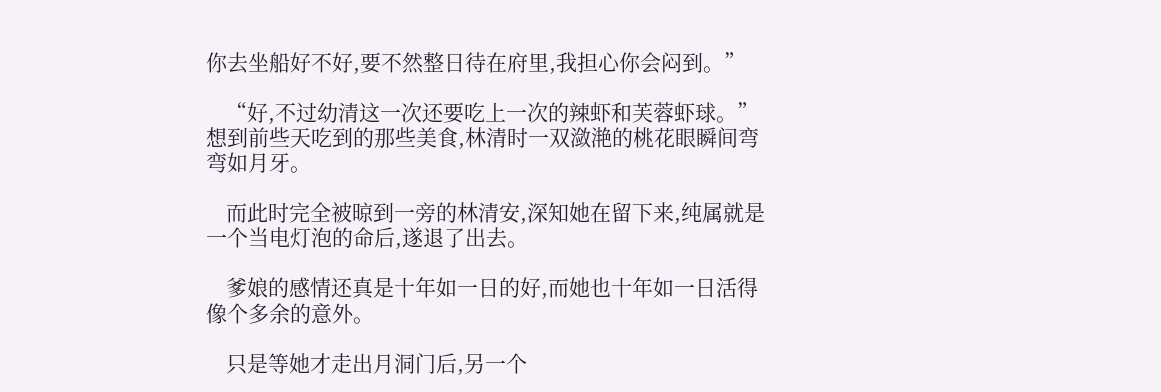你去坐船好不好,要不然整日待在府里,我担心你会闷到。”

    “好,不过幼清这一次还要吃上一次的辣虾和芙蓉虾球。”想到前些天吃到的那些美食,林清时一双潋滟的桃花眼瞬间弯弯如月牙。

    而此时完全被晾到一旁的林清安,深知她在留下来,纯属就是一个当电灯泡的命后,遂退了出去。

    爹娘的感情还真是十年如一日的好,而她也十年如一日活得像个多余的意外。

    只是等她才走出月洞门后,另一个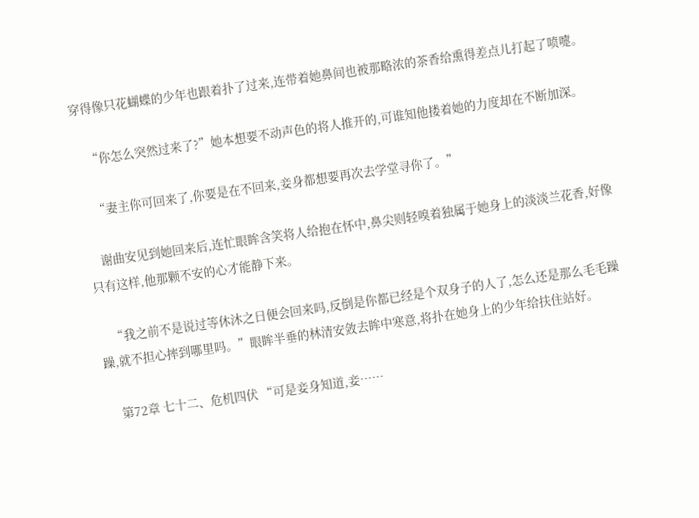穿得像只花蝴蝶的少年也跟着扑了过来,连带着她鼻间也被那略浓的茶香给熏得差点儿打起了喷嚏。

    “你怎么突然过来了?”她本想要不动声色的将人推开的,可谁知他搂着她的力度却在不断加深。

    “妻主你可回来了,你要是在不回来,妾身都想要再次去学堂寻你了。”

    谢曲安见到她回来后,连忙眼眸含笑将人给抱在怀中,鼻尖则轻嗅着独属于她身上的淡淡兰花香,好像只有这样,他那颗不安的心才能静下来。

    “我之前不是说过等休沐之日便会回来吗,反倒是你都已经是个双身子的人了,怎么还是那么毛毛躁躁,就不担心摔到哪里吗。”眼眸半垂的林清安敛去眸中寒意,将扑在她身上的少年给扶住站好。

    第72章 七十二、危机四伏 “可是妾身知道,妾……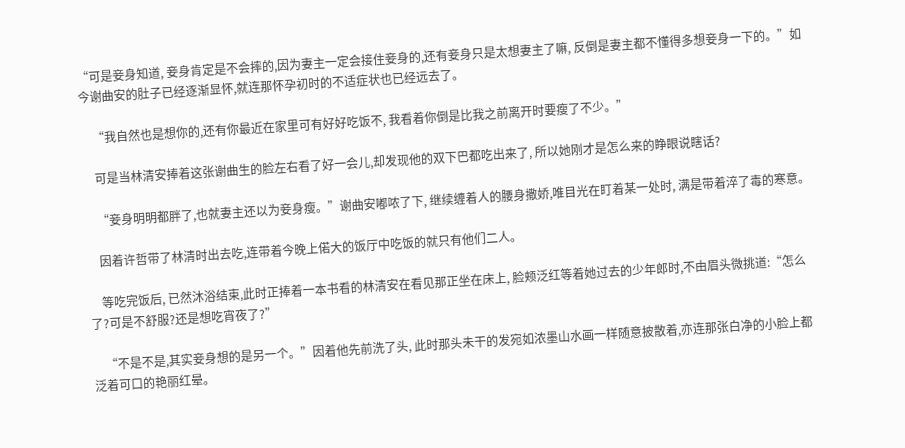“可是妾身知道, 妾身肯定是不会摔的,因为妻主一定会接住妾身的,还有妾身只是太想妻主了嘛, 反倒是妻主都不懂得多想妾身一下的。”如今谢曲安的肚子已经逐渐显怀,就连那怀孕初时的不适症状也已经远去了。

    “我自然也是想你的,还有你最近在家里可有好好吃饭不, 我看着你倒是比我之前离开时要瘦了不少。”

    可是当林清安捧着这张谢曲生的脸左右看了好一会儿,却发现他的双下巴都吃出来了, 所以她刚才是怎么来的睁眼说瞎话?

    “妾身明明都胖了,也就妻主还以为妾身瘦。”谢曲安嘟哝了下, 继续缠着人的腰身撒娇,唯目光在盯着某一处时, 满是带着淬了毒的寒意。

    因着许哲带了林清时出去吃,连带着今晚上偌大的饭厅中吃饭的就只有他们二人。

    等吃完饭后, 已然沐浴结束,此时正捧着一本书看的林清安在看见那正坐在床上, 脸颊泛红等着她过去的少年郎时,不由眉头微挑道:“怎么了?可是不舒服?还是想吃宵夜了?”

    “不是不是,其实妾身想的是另一个。”因着他先前洗了头, 此时那头未干的发宛如浓墨山水画一样随意披散着,亦连那张白净的小脸上都泛着可口的艳丽红晕。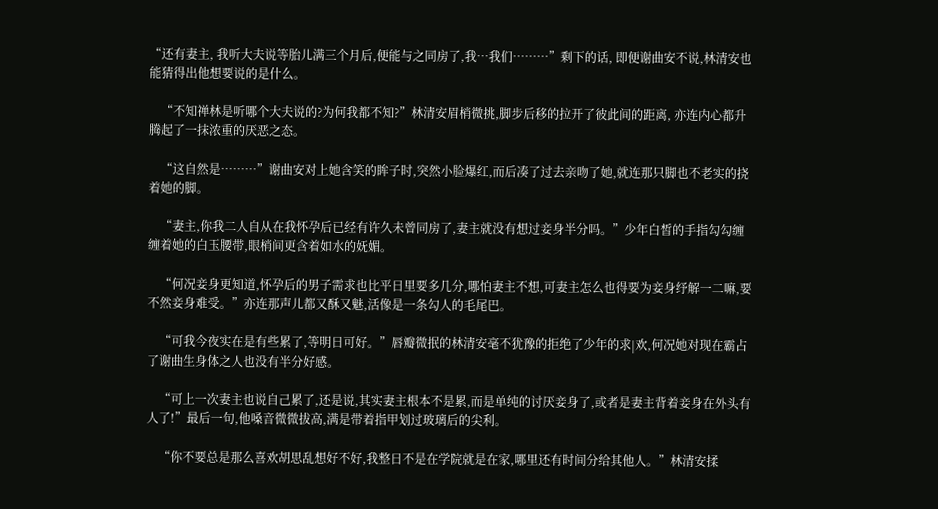“还有妻主, 我听大夫说等胎儿满三个月后,便能与之同房了,我…我们………”剩下的话, 即便谢曲安不说,林清安也能猜得出他想要说的是什么。

    “不知禅林是听哪个大夫说的?为何我都不知?”林清安眉梢微挑,脚步后移的拉开了彼此间的距离, 亦连内心都升腾起了一抹浓重的厌恶之态。

    “这自然是………”谢曲安对上她含笑的眸子时,突然小脸爆红,而后凑了过去亲吻了她,就连那只脚也不老实的挠着她的脚。

    “妻主,你我二人自从在我怀孕后已经有许久未曾同房了,妻主就没有想过妾身半分吗。”少年白皙的手指勾勾缠缠着她的白玉腰带,眼梢间更含着如水的妩媚。

    “何况妾身更知道,怀孕后的男子需求也比平日里要多几分,哪怕妻主不想,可妻主怎么也得要为妾身纾解一二嘛,要不然妾身难受。”亦连那声儿都又酥又魅,活像是一条勾人的毛尾巴。

    “可我今夜实在是有些累了,等明日可好。”唇瓣微抿的林清安毫不犹豫的拒绝了少年的求|欢,何况她对现在霸占了谢曲生身体之人也没有半分好感。

    “可上一次妻主也说自己累了,还是说,其实妻主根本不是累,而是单纯的讨厌妾身了,或者是妻主背着妾身在外头有人了!”最后一句,他嗓音微微拔高,满是带着指甲划过玻璃后的尖利。

    “你不要总是那么喜欢胡思乱想好不好,我整日不是在学院就是在家,哪里还有时间分给其他人。”林清安揉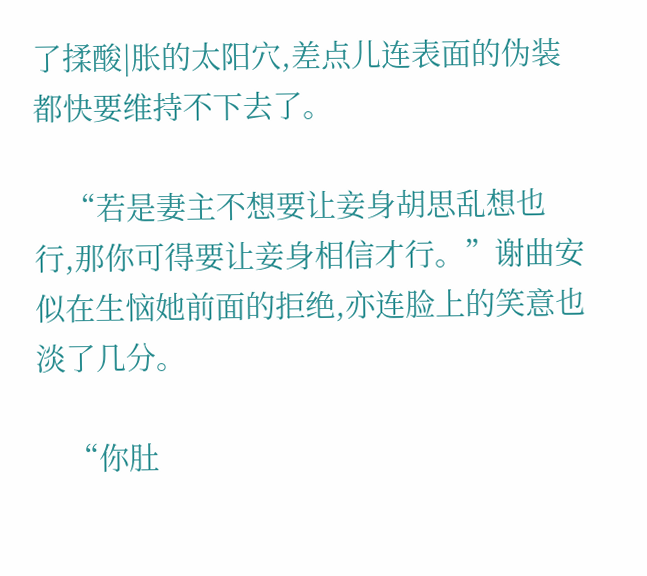了揉酸|胀的太阳穴,差点儿连表面的伪装都快要维持不下去了。

    “若是妻主不想要让妾身胡思乱想也行,那你可得要让妾身相信才行。”谢曲安似在生恼她前面的拒绝,亦连脸上的笑意也淡了几分。

    “你肚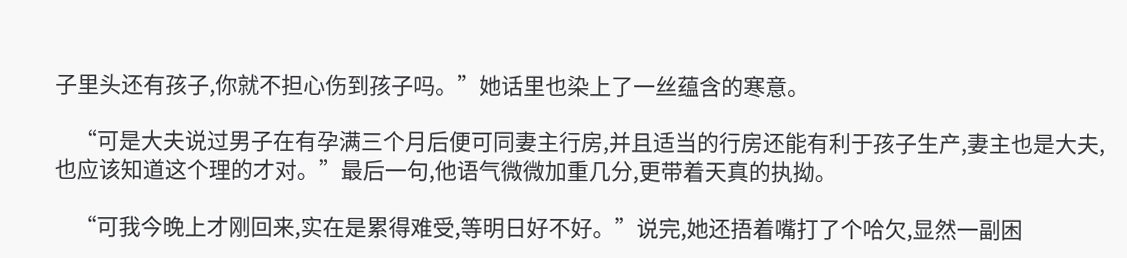子里头还有孩子,你就不担心伤到孩子吗。”她话里也染上了一丝蕴含的寒意。

    “可是大夫说过男子在有孕满三个月后便可同妻主行房,并且适当的行房还能有利于孩子生产,妻主也是大夫,也应该知道这个理的才对。”最后一句,他语气微微加重几分,更带着天真的执拗。

    “可我今晚上才刚回来,实在是累得难受,等明日好不好。”说完,她还捂着嘴打了个哈欠,显然一副困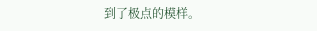到了极点的模样。